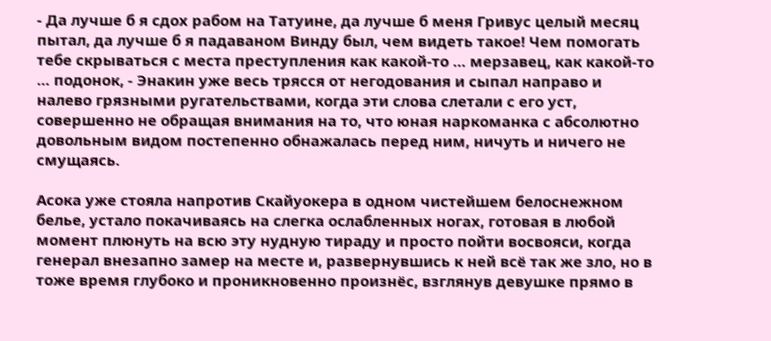- Да лучше б я сдох рабом на Татуине, да лучше б меня Гривус целый месяц пытал, да лучше б я падаваном Винду был, чем видеть такое! Чем помогать тебе скрываться с места преступления как какой-то … мерзавец, как какой-то … подонок, - Энакин уже весь трясся от негодования и сыпал направо и налево грязными ругательствами, когда эти слова слетали с его уст, совершенно не обращая внимания на то, что юная наркоманка с абсолютно довольным видом постепенно обнажалась перед ним, ничуть и ничего не смущаясь.

Асока уже стояла напротив Скайуокера в одном чистейшем белоснежном белье, устало покачиваясь на слегка ослабленных ногах, готовая в любой момент плюнуть на всю эту нудную тираду и просто пойти восвояси, когда генерал внезапно замер на месте и, развернувшись к ней всё так же зло, но в тоже время глубоко и проникновенно произнёс, взглянув девушке прямо в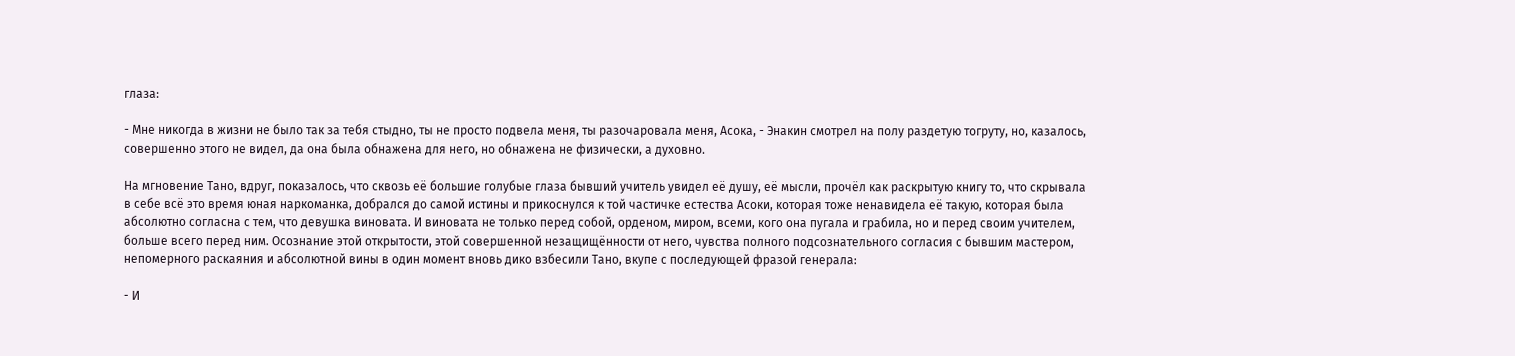глаза:

- Мне никогда в жизни не было так за тебя стыдно, ты не просто подвела меня, ты разочаровала меня, Асока, - Энакин смотрел на полу раздетую тогруту, но, казалось, совершенно этого не видел, да она была обнажена для него, но обнажена не физически, а духовно.

На мгновение Тано, вдруг, показалось, что сквозь её большие голубые глаза бывший учитель увидел её душу, её мысли, прочёл как раскрытую книгу то, что скрывала в себе всё это время юная наркоманка, добрался до самой истины и прикоснулся к той частичке естества Асоки, которая тоже ненавидела её такую, которая была абсолютно согласна с тем, что девушка виновата. И виновата не только перед собой, орденом, миром, всеми, кого она пугала и грабила, но и перед своим учителем, больше всего перед ним. Осознание этой открытости, этой совершенной незащищённости от него, чувства полного подсознательного согласия с бывшим мастером, непомерного раскаяния и абсолютной вины в один момент вновь дико взбесили Тано, вкупе с последующей фразой генерала:

- И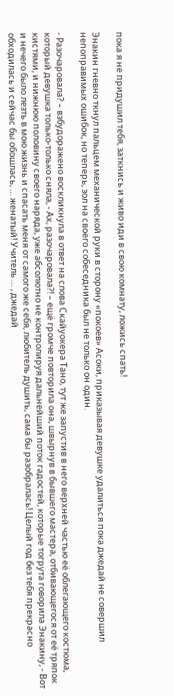пока я не придушил тебя, заткнись и живо иди в свою комнату, ложись спать!

Энакин гневно ткнул пальцем механической руки в сторону «покоев» Асоки, приказывая девушке удалиться пока джедай не совершил непоправимых ошибок, но теперь, зол на своего собеседника был не только он один.

- Разочаровала? – взбудоражено воскликнула в ответ на слова Скайуокера Тано, тут же запустив в него верхней частью её облегающего костюма, который девушка только-только сняла, - Ах, разочаровала?! – ещё громче повторила она, швырнув в бывшего мастера, отбивающегося от её тряпок кистями, и нижнюю половину своего наряда, уже абсолютно не контролируя дальнейший поток гадостей, которые тогрута говорила Энакину, - Вот и нечего было лезть в мою жизнь и спасать меня от самого же себя, любитель душить, сама бы разобралась! Целый год без тебя прекрасно обходилась и сейчас бы обошлась, … женатый! Учитель … , джедай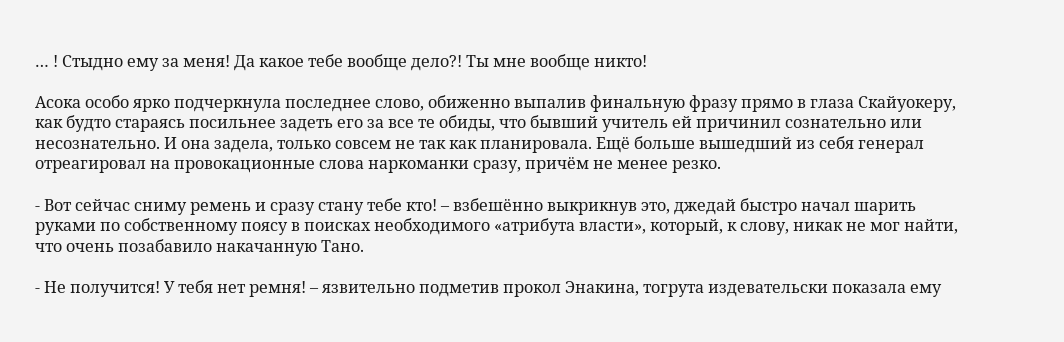… ! Стыдно ему за меня! Да какое тебе вообще дело?! Ты мне вообще никто!

Асока особо ярко подчеркнула последнее слово, обиженно выпалив финальную фразу прямо в глаза Скайуокеру, как будто стараясь посильнее задеть его за все те обиды, что бывший учитель ей причинил сознательно или несознательно. И она задела, только совсем не так как планировала. Ещё больше вышедший из себя генерал отреагировал на провокационные слова наркоманки сразу, причём не менее резко.

- Вот сейчас сниму ремень и сразу стану тебе кто! – взбешённо выкрикнув это, джедай быстро начал шарить руками по собственному поясу в поисках необходимого «атрибута власти», который, к слову, никак не мог найти, что очень позабавило накачанную Тано.

- Не получится! У тебя нет ремня! – язвительно подметив прокол Энакина, тогрута издевательски показала ему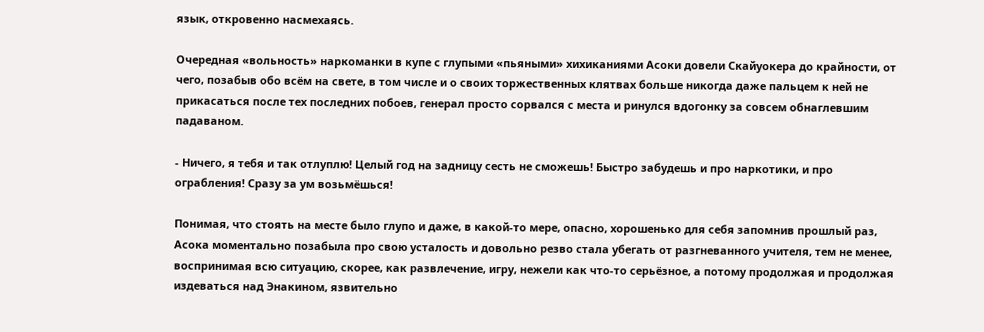язык, откровенно насмехаясь.

Очередная «вольность» наркоманки в купе с глупыми «пьяными» хихиканиями Асоки довели Скайуокера до крайности, от чего, позабыв обо всём на свете, в том числе и о своих торжественных клятвах больше никогда даже пальцем к ней не прикасаться после тех последних побоев, генерал просто сорвался с места и ринулся вдогонку за совсем обнаглевшим падаваном.

- Ничего, я тебя и так отлуплю! Целый год на задницу сесть не сможешь! Быстро забудешь и про наркотики, и про ограбления! Сразу за ум возьмёшься!

Понимая, что стоять на месте было глупо и даже, в какой-то мере, опасно, хорошенько для себя запомнив прошлый раз, Асока моментально позабыла про свою усталость и довольно резво стала убегать от разгневанного учителя, тем не менее, воспринимая всю ситуацию, скорее, как развлечение, игру, нежели как что-то серьёзное, а потому продолжая и продолжая издеваться над Энакином, язвительно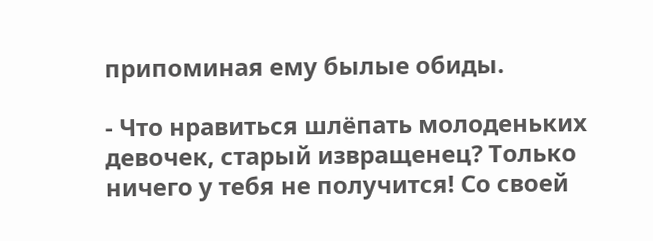припоминая ему былые обиды.

- Что нравиться шлёпать молоденьких девочек, старый извращенец? Только ничего у тебя не получится! Со своей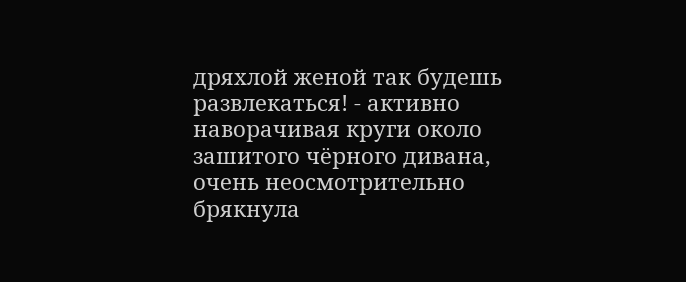дряхлой женой так будешь развлекаться! - активно наворачивая круги около зашитого чёрного дивана, очень неосмотрительно брякнула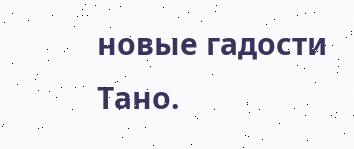новые гадости Тано.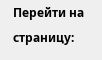Перейти на страницу: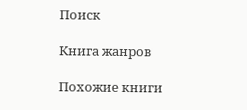Поиск

Книга жанров

Похожие книги